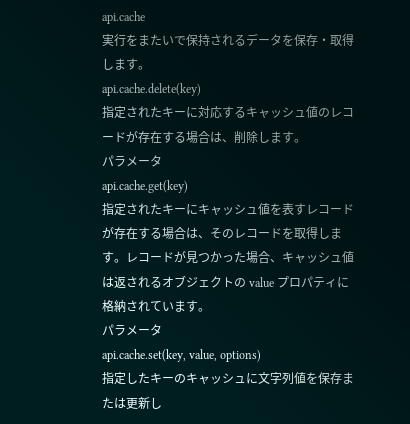api.cache
実行をまたいで保持されるデータを保存・取得します。
api.cache.delete(key)
指定されたキーに対応するキャッシュ値のレコードが存在する場合は、削除します。
パラメータ
api.cache.get(key)
指定されたキーにキャッシュ値を表すレコードが存在する場合は、そのレコードを取得します。レコードが見つかった場合、キャッシュ値は返されるオブジェクトの value プロパティに格納されています。
パラメータ
api.cache.set(key, value, options)
指定したキーのキャッシュに文字列値を保存または更新し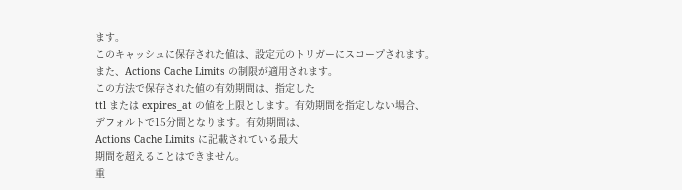ます。
このキャッシュに保存された値は、設定元のトリガーにスコープされます。
また、Actions Cache Limits の制限が適用されます。
この方法で保存された値の有効期間は、指定した
ttl または expires_at の値を上限とします。有効期間を指定しない場合、
デフォルトで15分間となります。有効期間は、
Actions Cache Limits に記載されている最大
期間を超えることはできません。
重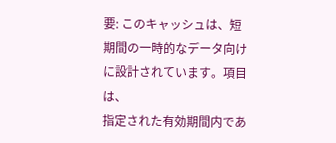要: このキャッシュは、短期間の一時的なデータ向けに設計されています。項目は、
指定された有効期間内であ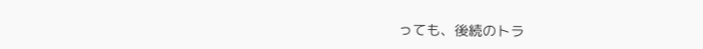っても、後続のトラ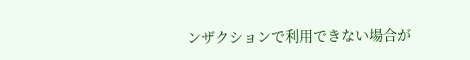ンザクションで利用できない場合が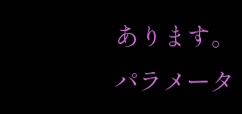あります。
パラメータ